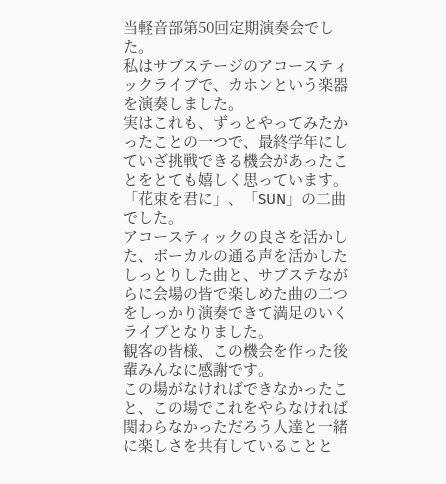当軽音部第50回定期演奏会でした。
私はサブステージのアコースティックライブで、カホンという楽器を演奏しました。
実はこれも、ずっとやってみたかったことの一つで、最終学年にしていざ挑戦できる機会があったことをとても嬉しく思っています。
「花束を君に」、「SUN」の二曲でした。
アコースティックの良さを活かした、ボーカルの通る声を活かしたしっとりした曲と、サブステながらに会場の皆で楽しめた曲の二つをしっかり演奏できて満足のいくライブとなりました。
観客の皆様、この機会を作った後輩みんなに感謝です。
この場がなければできなかったこと、この場でこれをやらなければ関わらなかっただろう人達と一緒に楽しさを共有していることと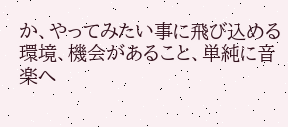か、やってみたい事に飛び込める環境、機会があること、単純に音楽へ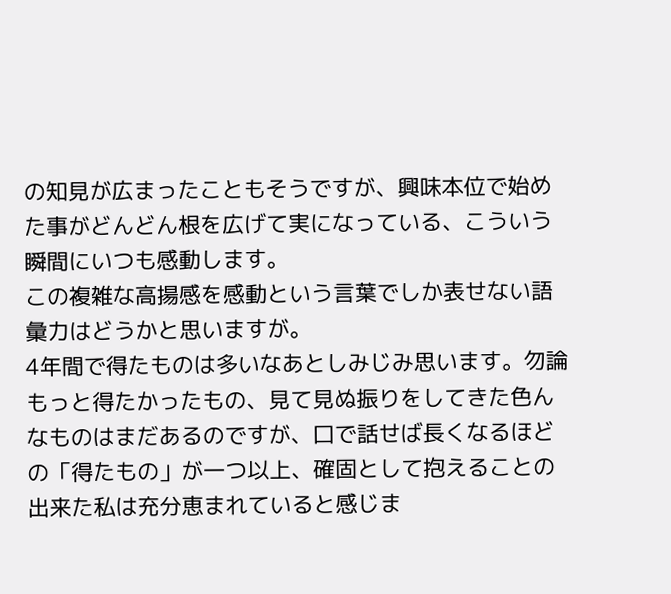の知見が広まったこともそうですが、興味本位で始めた事がどんどん根を広げて実になっている、こういう瞬間にいつも感動します。
この複雑な高揚感を感動という言葉でしか表せない語彙力はどうかと思いますが。
4年間で得たものは多いなあとしみじみ思います。勿論もっと得たかったもの、見て見ぬ振りをしてきた色んなものはまだあるのですが、口で話せば長くなるほどの「得たもの」が一つ以上、確固として抱えることの出来た私は充分恵まれていると感じま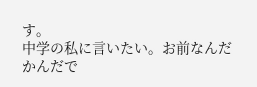す。
中学の私に言いたい。お前なんだかんだで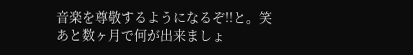音楽を尊敬するようになるぞ!!と。笑
あと数ヶ月で何が出来ましょ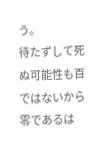う。
待たずして死ぬ可能性も百ではないから零であるは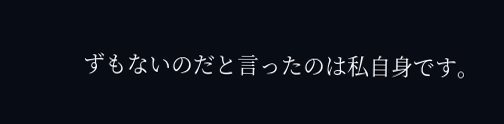ずもないのだと言ったのは私自身です。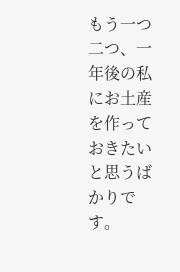もう一つ二つ、一年後の私にお土産を作っておきたいと思うばかりです。